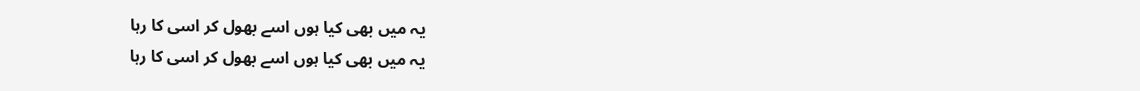یہ میں بھی کیا ہوں اسے بھول کر اسی کا رہا
یہ میں بھی کیا ہوں اسے بھول کر اسی کا رہا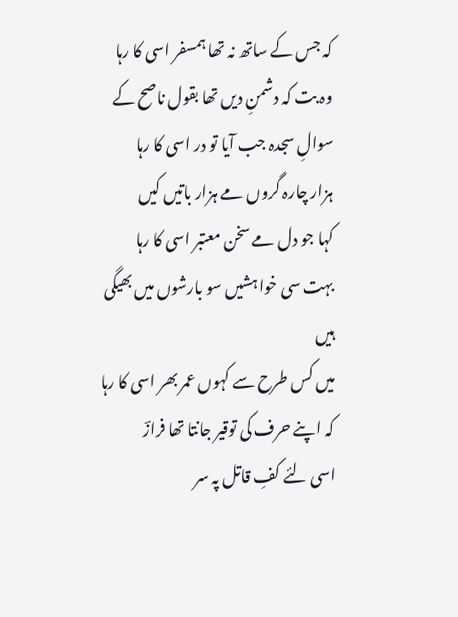کہ جس کے ساتھ نہ تھا ہمسفر اسی کا رہا
وہ بت کہ دشمنِ دیں تھا بقول ناصح کے
سوالِ سجدہ جب آیا تو در اسی کا رہا
ہزار چارہ گروں مے ہزار باتیں کیں
کہا جو دل مے سخن معتبر اسی کا رہا
بہت سی خواہشیں سو بارشوں میں بھیگی ہیں
میں کس طرح سے کہوں عمر بھر اسی کا رہا
کہ اپنے حرف کی توقیر جانتا تھا فرازؔ
اسی لئے کفِ قاتل پہ سر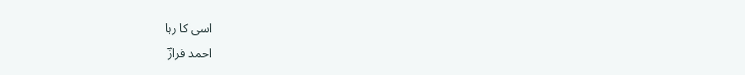اسی کا رہا
احمد فرازؔ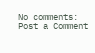No comments:
Post a Comment